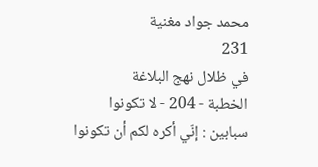محمد جواد مغنية
231
في ظلال نهج البلاغة
الخطبة - 204 - لا تكونوا سبابين : إنّي أكره لكم أن تكونوا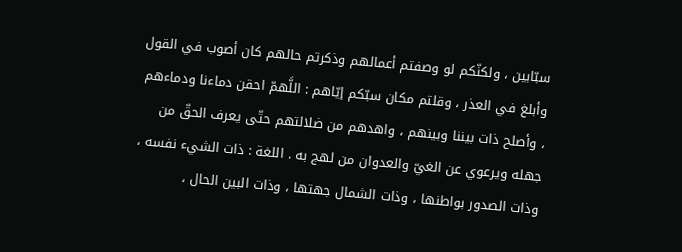سبّابين ، ولكنّكم لو وصفتم أعمالهم وذكرتم حالهم كان أصوب في القول وأبلغ في العذر ، وقلتم مكان سبّكم إيّاهم : اللَّهمّ احقن دماءنا ودماءهم ، وأصلح ذات بيننا وبينهم ، واهدهم من ضلالتهم حتّى يعرف الحقّ من جهله ويرعوي عن الغيّ والعدوان من لهج به . اللغة : ذات الشيء نفسه ، وذات الصدور بواطنها ، وذات الشمال جهتها ، وذات البين الحال ،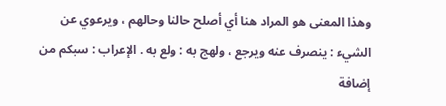وهذا المعنى هو المراد هنا أي أصلح حالنا وحالهم ، ويرعوي عن الشيء : ينصرف عنه ويرجع ، ولهج به : ولع به . الإعراب : سبكم من إضافة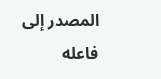المصدر إلى فاعله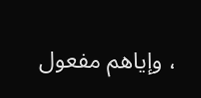، وإياهم مفعول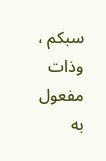سبكم ، وذات مفعول به